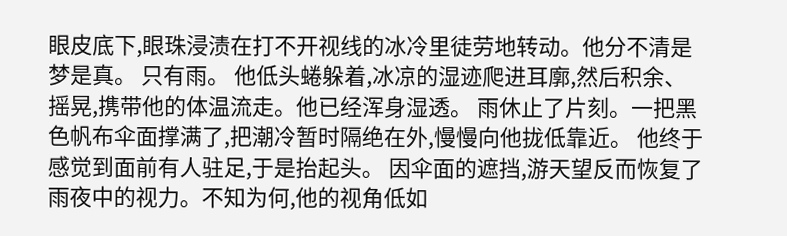眼皮底下,眼珠浸渍在打不开视线的冰冷里徒劳地转动。他分不清是梦是真。 只有雨。 他低头蜷躲着,冰凉的湿迹爬进耳廓,然后积余、摇晃,携带他的体温流走。他已经浑身湿透。 雨休止了片刻。一把黑色帆布伞面撑满了,把潮冷暂时隔绝在外,慢慢向他拢低靠近。 他终于感觉到面前有人驻足,于是抬起头。 因伞面的遮挡,游天望反而恢复了雨夜中的视力。不知为何,他的视角低如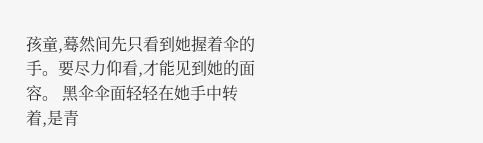孩童,蓦然间先只看到她握着伞的手。要尽力仰看,才能见到她的面容。 黑伞伞面轻轻在她手中转着,是青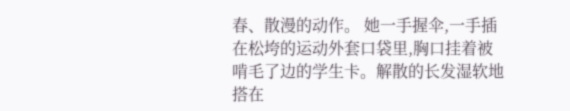春、散漫的动作。 她一手握伞,一手插在松垮的运动外套口袋里,胸口挂着被啃毛了边的学生卡。解散的长发湿软地搭在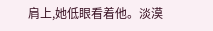肩上,她低眼看着他。淡漠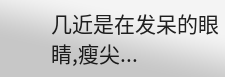几近是在发呆的眼睛,瘦尖...